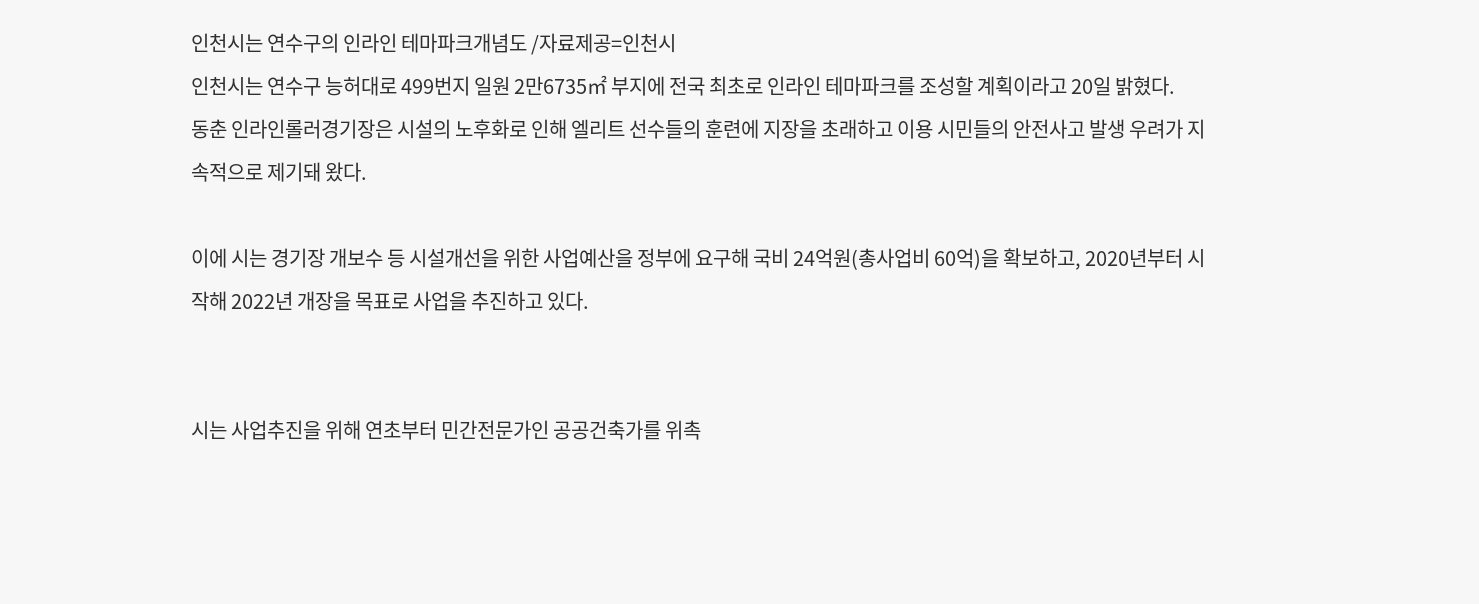인천시는 연수구의 인라인 테마파크개념도 /자료제공=인천시
인천시는 연수구 능허대로 499번지 일원 2만6735㎡ 부지에 전국 최초로 인라인 테마파크를 조성할 계획이라고 20일 밝혔다.
동춘 인라인롤러경기장은 시설의 노후화로 인해 엘리트 선수들의 훈련에 지장을 초래하고 이용 시민들의 안전사고 발생 우려가 지속적으로 제기돼 왔다.

이에 시는 경기장 개보수 등 시설개선을 위한 사업예산을 정부에 요구해 국비 24억원(총사업비 60억)을 확보하고, 2020년부터 시작해 2022년 개장을 목표로 사업을 추진하고 있다.


시는 사업추진을 위해 연초부터 민간전문가인 공공건축가를 위촉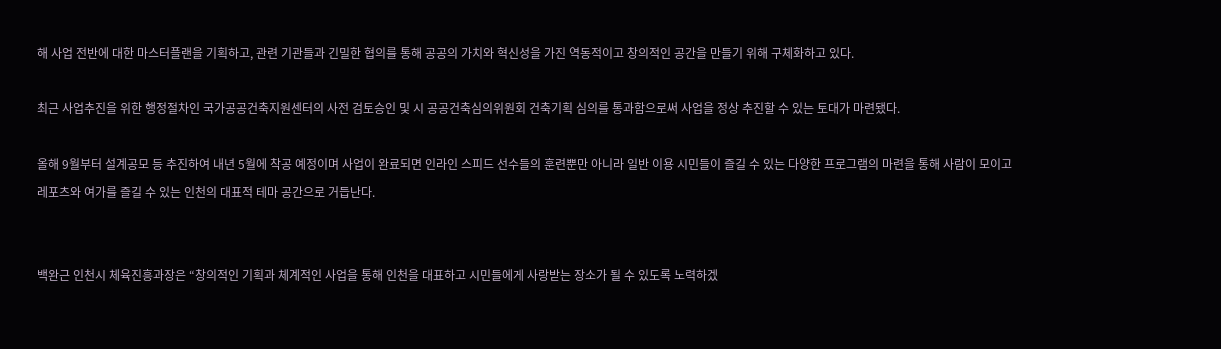해 사업 전반에 대한 마스터플랜을 기획하고, 관련 기관들과 긴밀한 협의를 통해 공공의 가치와 혁신성을 가진 역동적이고 창의적인 공간을 만들기 위해 구체화하고 있다.

최근 사업추진을 위한 행정절차인 국가공공건축지원센터의 사전 검토승인 및 시 공공건축심의위원회 건축기획 심의를 통과함으로써 사업을 정상 추진할 수 있는 토대가 마련됐다.

올해 9월부터 설계공모 등 추진하여 내년 5월에 착공 예정이며 사업이 완료되면 인라인 스피드 선수들의 훈련뿐만 아니라 일반 이용 시민들이 즐길 수 있는 다양한 프로그램의 마련을 통해 사람이 모이고 레포츠와 여가를 즐길 수 있는 인천의 대표적 테마 공간으로 거듭난다.


백완근 인천시 체육진흥과장은 “창의적인 기획과 체계적인 사업을 통해 인천을 대표하고 시민들에게 사랑받는 장소가 될 수 있도록 노력하겠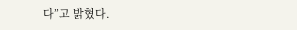다”고 밝혔다.